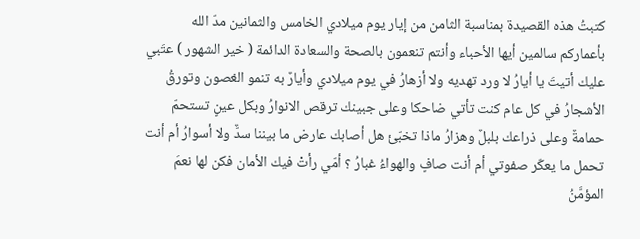كتبتُ هذه القصيدة بمناسبة الثامن من إيار يوم ميلادي الخامس والثمانين مدّ الله بأعماركم سالمين أيها الأحباء وأنتم تنعمون بالصحة والسعادة الدائمة ( خير الشهور ) عتَبي عليك أتيتَ يا أيارُ لا ورد تهديه ولا أزهارُ في يوم ميلادي وأيارٌ به تنمو الغصون وتورقُ الأشجارُ في كل عام كنت تأتي ضاحكا وعلى جبينك ترقص الانوارُ وبكل عينٍ تستحمّ حمامةٌ وعلى ذراعك بلبلٌ وهزارُ ماذا تخبّئ هل أصابك عارض ما بيننا سدٌّ ولا أسوارُ أم أنت تحمل ما يعكّر صفوتي أم أنت صافٍ والهواءُ غبارُ ؟ أمّي رأتْ فيك الأمان فكن لها نعمَ المؤمَّنُ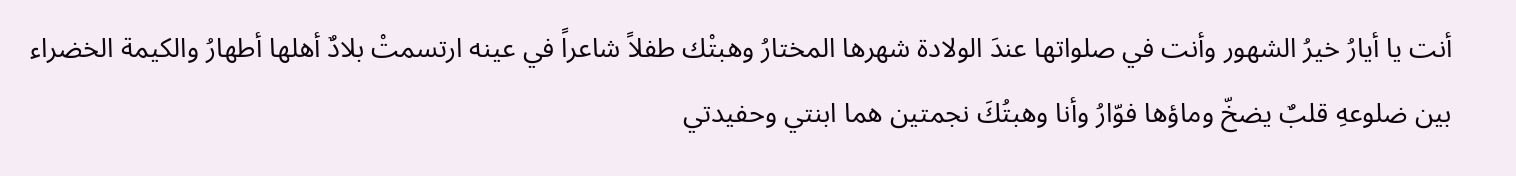أنت يا أيارُ خيرُ الشهور وأنت في صلواتها عندَ الولادة شهرها المختارُ وهبتْك طفلاً شاعراً في عينه ارتسمتْ بلادٌ أهلها أطهارُ والكيمة الخضراء بين ضلوعهِ قلبٌ يضخّ وماؤها فوّارُ وأنا وهبتُكَ نجمتين هما ابنتي وحفيدتي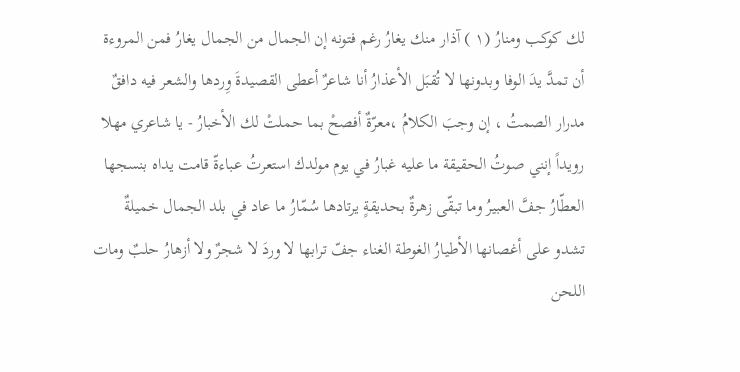لك كوكب ومنارُ (١ ) آذار منك يغارُ رغم فتونه إن الجمال من الجمال يغارُ فمن المروءة أن تمدَّ يدَ الوفا وبدونها لا تُقبَل الأعذارُ أنا شاعرٌ أعطى القصيدةَ وِردها والشعر فيه دافقٌ مدرار الصمتُ ، إن وجبَ الكلامُ ،معرّةٌ أفصحْ بما حملتْ لك الأخبارُ - يا شاعري مهلا رويداً إنني صوتُ الحقيقة ما عليه غبارُ في يوم مولدك استعرتُ عباءةّ قامت يداه بنسجها العطّارُ جفَّ العبيرُ وما تبقّى زهرةٌ بحديقةٍ يرتادها سُمّارُ ما عاد في بلد الجمال خميلةٌ تشدو على أغصانها الأطيارُ الغوطة الغناء جفّ ترابها لا وردَ لا شجرٌ ولا أزهارُ حلبٌ ومات اللحن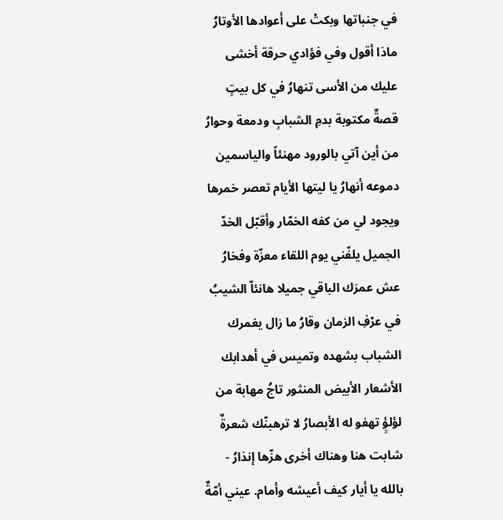في جنباتها وبكتْ على أعوادها الأوتارُ ماذا أقول وفي فؤادي حرقة أخشى عليك من الأسى تنهارُ في كل بيتٍ قصةٌ مكتوبة بدمِ الشبابِ ودمعة وحوارُ من أين آتي بالورود مهنئاً والياسمين دموعه أنهارُ يا ليتها الأيام تعصر خمرها ويجود لي من كفه الخمّار وأقبّل الخدّ الجميل يلفّني يوم اللقاء معزّة وفخارُ عش عمرَك الباقي جميلا هانئاّ الشيبُ في عرْفِ الزمان وقارُ ما زال يغمرك الشباب بشهده وتميس في أهدابك الأشعار الأبيض المنثور تاجُ مهابة من لؤلؤٍ تهفو له الأبصارُ لا ترهبنّك شعرةٌ شابت هنا وهناك أخرى هزّها إنذارُ - بالله يا أيار كيف أعيشه وأمام. عيني أمّةٌ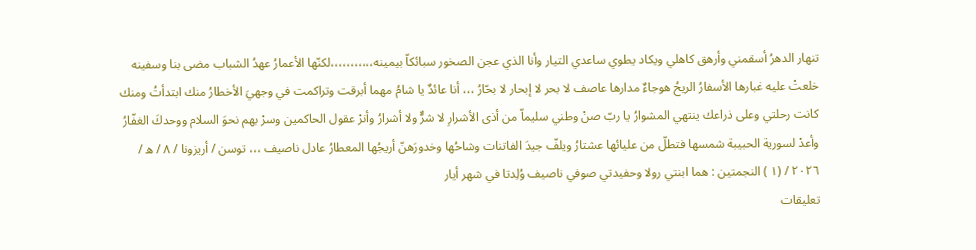تنهار الدهرُ أسقمني وأرهق كاهلي ويكاد يطوي ساعدي التيار وأنا الذي عجن الصخور سبائكاّ بيمينه،،،،،،،،،،،لكنّها الأعمارُ عهدُ الشباب مضى بنا وسفينه خلعتْ عليه غبارها الأسفارُ الريحُ هوجاءٌ مدارها عاصف لا بحر لا إبحار لا بحّارُ ،،، أنا عائدٌ يا شامُ مهما أبرقت وتراكمت في وجهيَ الأخطارُ منك ابتدأتُ ومنك كانت رحلتي وعلى ذراعك ينتهي المشوارُ يا ربّ صنْ وطني سليماّ من أذى الأشرارِ لا شرٌّ ولا أشرارُ وأنرْ عقول الحاكمين وسرْ بهم نحوَ السلام ووحدكَ الغفّارُ وأعدْ لسورية الحبيبة شمسها فتطلّ من عليائها عشتارُ ويلفّ جيدَ الفاتنات وشاحُها وخدورَهنّ أريجُها المعطارُ عادل ناصيف ،،، توسن / أريزونا / ٨ / ه / ٢٠٢٦ / (١ ) النجمتين : هما ابنتي رولا وحفيدتي صوفي ناصيف وُلِدتا في شهر أيار
تعليقات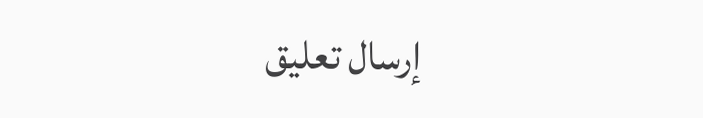إرسال تعليق